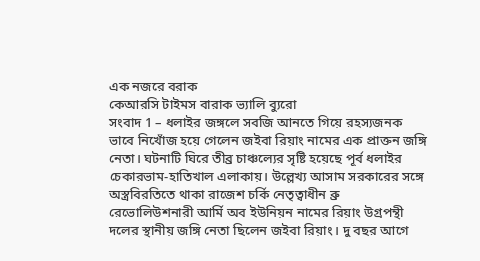এক নজরে বরাক
কেআরসি টাইমস বারাক ভ্যালি ব্যুরো
সংবাদ 1 – ধলাইর জঙ্গলে সবজি আনতে গিয়ে রহস্যজনক ভাবে নিখোঁজ হয়ে গেলেন জইবা রিয়াং নামের এক প্রাক্তন জঙ্গি নেতা। ঘটনাটি ঘিরে তীব্র চাঞ্চল্যের সৃষ্টি হয়েছে পূর্ব ধলাইর চেকারভাম-হাতিখাল এলাকায়। উল্লেখ্য আসাম সরকারের সঙ্গে অস্ত্রবিরতিতে থাকা রাজেশ চর্কি নেতৃত্বাধীন ব্রু রেভোলিউশনারী আর্মি অব ইউনিয়ন নামের রিয়াং উগ্রপন্থী দলের স্থানীয় জঙ্গি নেতা ছিলেন জইবা রিয়াং। দু বছর আগে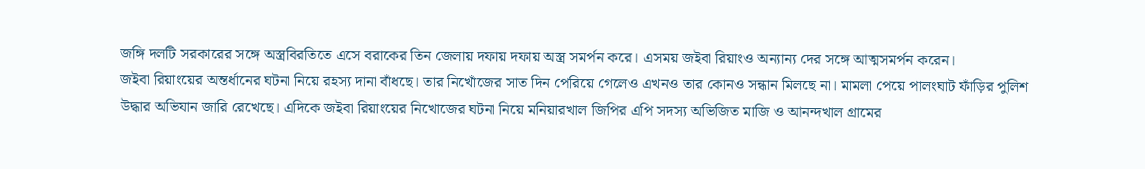জঙ্গি দলটি সরকারের সঙ্গে অস্ত্রবিরতিতে এসে বরাকের তিন জেলায় দফায় দফায় অস্ত্র সমর্পন করে। এসময় জইবা রিয়াংও অন্যান্য দের সঙ্গে আত্মসমর্পন করেন।
জইবা রিয়াংয়ের অন্তর্ধানের ঘটনা নিয়ে রহস্য দানা বাঁধছে। তার নিখোঁজের সাত দিন পেরিয়ে গেলেও এখনও তার কোনও সন্ধান মিলছে না। মামলা পেয়ে পালংঘাট ফাঁড়ির পুলিশ উদ্ধার অভিযান জারি রেখেছে। এদিকে জইবা রিয়াংয়ের নিখোজের ঘটনা নিয়ে মনিয়ারখাল জিপির এপি সদস্য অভিজিত মাজি ও আনন্দখাল গ্রামের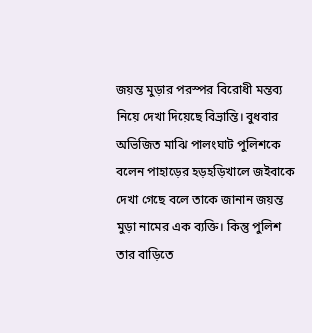জয়ন্ত মুড়ার পরস্পর বিরোধী মন্তব্য নিয়ে দেখা দিয়েছে বিভ্রান্তি। বুধবার অভিজিত মাঝি পালংঘাট পুলিশকে বলেন পাহাড়ের হড়হড়িখালে জইবাকে দেখা গেছে বলে তাকে জানান জয়ন্ত মুড়া নামের এক ব্যক্তি। কিন্তু পুলিশ তার বাড়িতে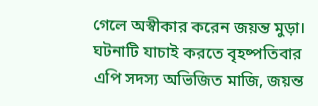গেলে অস্বীকার করেন জয়ন্ত মুড়া। ঘটনাটি যাচাই করতে বৃহষ্পতিবার এপি সদস্য অভিজিত মাজি, জয়ন্ত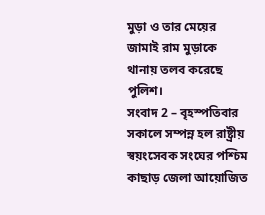মুড়া ও তার মেয়ের জামাই রাম মুড়াকে থানায় তলব করেছে পুলিশ।
সংবাদ 2 – বৃহস্পতিবার সকালে সম্পন্ন হল রাষ্ট্রীয় স্বয়ংসেবক সংঘের পশ্চিম কাছাড় জেলা আয়োজিত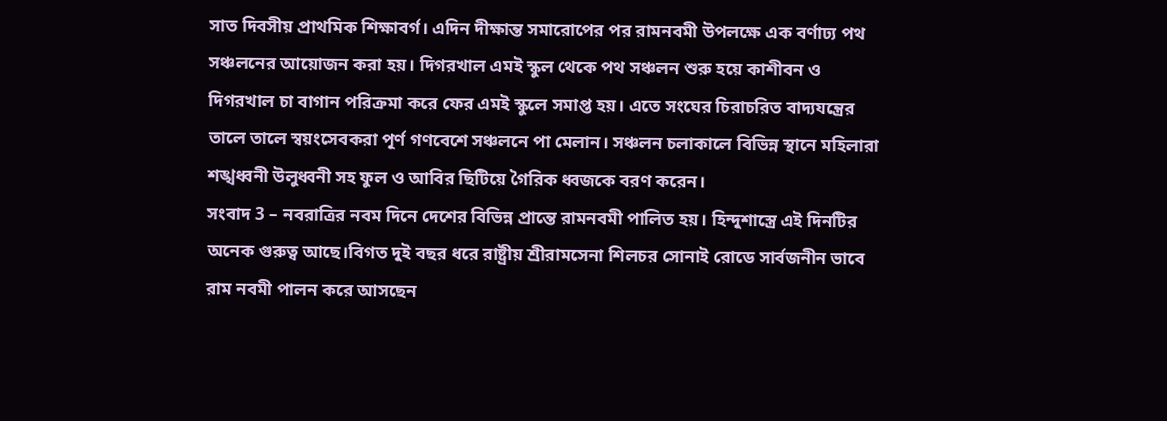সাত দিবসীয় প্রাথমিক শিক্ষাবর্গ। এদিন দীক্ষান্ত সমারোপের পর রামনবমী উপলক্ষে এক বর্ণাঢ্য পথ সঞ্চলনের আয়োজন করা হয়। দিগরখাল এমই স্কুল থেকে পথ সঞ্চলন শুরু হয়ে কাশীবন ও দিগরখাল চা বাগান পরিক্রমা করে ফের এমই স্কুলে সমাপ্ত হয়। এতে সংঘের চিরাচরিত বাদ্যযন্ত্রের তালে তালে স্বয়ংসেবকরা পূর্ণ গণবেশে সঞ্চলনে পা মেলান। সঞ্চলন চলাকালে বিভিন্ন স্থানে মহিলারা শঙ্খধ্বনী উলুধ্বনী সহ ফুল ও আবির ছিটিয়ে গৈরিক ধ্বজকে বরণ করেন।
সংবাদ 3 – নবরাত্রির নবম দিনে দেশের বিভিন্ন প্রান্তে রামনবমী পালিত হয়। হিন্দুশাস্ত্রে এই দিনটির অনেক গুরুত্ব আছে।বিগত দুই বছর ধরে রাষ্ট্রীয় শ্রীরামসেনা শিলচর সোনাই রোডে সার্বজনীন ভাবে রাম নবমী পালন করে আসছেন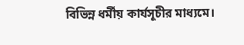বিভিন্ন ধর্মীয় কার্যসূচীর মাধ্যমে।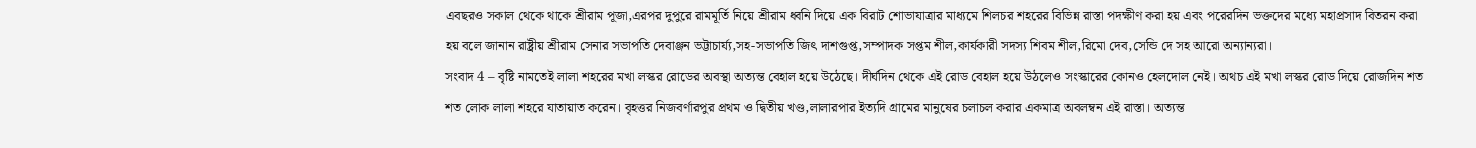এবছরও সকাল থেকে থাকে শ্রীরাম পূজা,এরপর দুপুরে রামমূর্তি নিয়ে শ্রীরাম ধ্বনি দিয়ে এক বিরাট শোভাযাত্রার মাধ্যমে শিলচর শহরের বিভিন্ন রাস্তা পদক্ষীণ করা হয় এবং পরেরদিন ভক্তদের মধ্যে মহাপ্রসাদ বিতরন করা হয় বলে জানান রাষ্ট্রীয় শ্রীরাম সেনার সভাপতি দেবাঞ্জন ভট্টাচার্য্য,সহ-সভাপতি জিৎ দাশগুপ্ত,সম্পাদক সপ্তম শীল,কার্যকারী সদস্য শিবম শীল,রিমো দেব,সেন্ডি দে সহ আরো অন্যান্যরা।
সংবাদ 4 – বৃষ্টি নামতেই লালা শহরের মখা লস্কর রোডের অবস্থা অত্যন্ত বেহাল হয়ে উঠেছে। দীর্ঘদিন থেকে এই রোড বেহাল হয়ে উঠলেও সংস্কারের কোনও হেলদোল নেই। অথচ এই মখা লস্কর রোড দিয়ে রোজদিন শত শত লোক লালা শহরে যাতায়াত করেন। বৃহত্তর নিজবর্ণারপুর প্রথম ও দ্বিতীয় খণ্ড,লালারপার ইত্যদি গ্রামের মানুষের চলাচল করার একমাত্র অবলম্বন এই রাস্তা। অত্যন্ত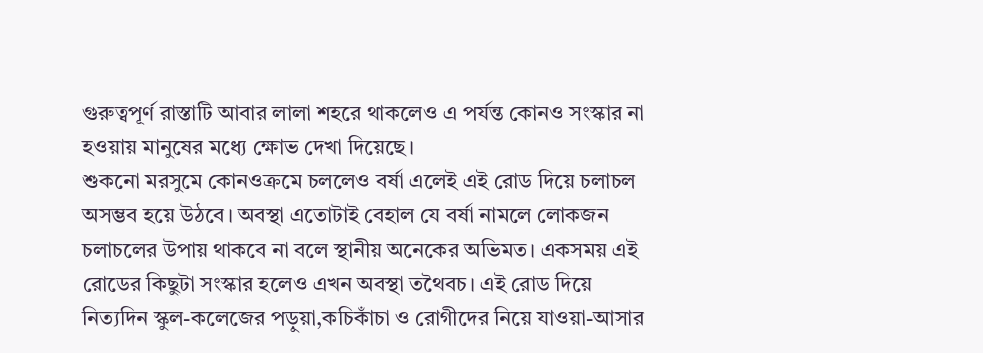গুরুত্বপূর্ণ রাস্তাটি আবার লালা শহরে থাকলেও এ পর্যন্ত কোনও সংস্কার না হওয়ায় মানুষের মধ্যে ক্ষোভ দেখা দিয়েছে।
শুকনো মরসুমে কোনওক্রমে চললেও বর্ষা এলেই এই রোড দিয়ে চলাচল অসম্ভব হয়ে উঠবে। অবস্থা এতোটাই বেহাল যে বর্ষা নামলে লোকজন চলাচলের উপায় থাকবে না বলে স্থানীয় অনেকের অভিমত। একসময় এই রোডের কিছুটা সংস্কার হলেও এখন অবস্থা তথৈবচ। এই রোড দিয়ে নিত্যদিন স্কুল-কলেজের পড়ুয়া,কচিকাঁচা ও রোগীদের নিয়ে যাওয়া-আসার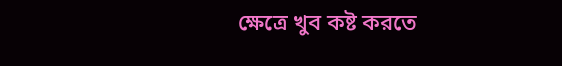ক্ষেত্রে খুব কষ্ট করতে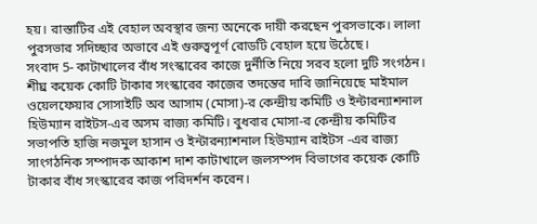হয়। রাস্তাটির এই বেহাল অবস্থার জন্য অনেকে দায়ী করছেন পুরসভাকে। লালা পুরসভার সদিচ্ছার অভাবে এই গুরুত্বপূর্ণ রোডটি বেহাল হয়ে উঠেছে।
সংবাদ 5- কাটাখালের বাঁধ সংস্কারের কাজে দুর্নীতি নিয়ে সরব হলো দুটি সংগঠন। শীঘ্র কয়েক কোটি টাকার সংস্কারের কাজের তদন্তের দাবি জানিয়েছে মাইমাল ওয়েলফেয়ার সোসাইটি অব আসাম (মোসা)-র কেন্দ্রীয় কমিটি ও ইন্টারন্যাশনাল হিউম্যান রাইটস-এর অসম রাজ্য কমিটি। বুধবার মোসা-র কেন্দ্রীয় কমিটির সভাপতি হাজি নজমুল হাসান ও ইন্টারন্যাশনাল হিউম্যান রাইটস -এর রাজ্য সাংগঠনিক সম্পাদক আকাশ দাশ কাটাখালে জলসম্পদ বিভাগের কয়েক কোটি টাকার বাঁধ সংস্কারের কাজ পরিদর্শন করেন।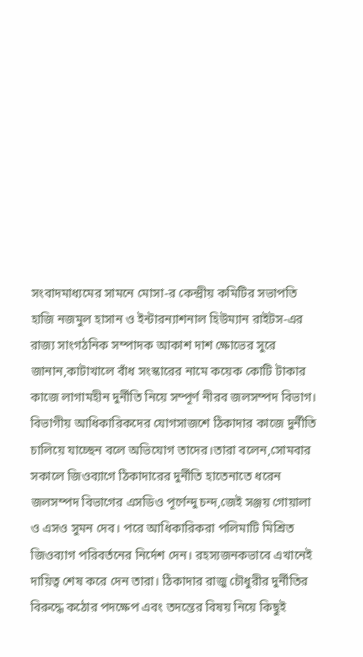সংবাদমাধ্যমের সামনে মোসা-র কেন্দ্রীয় কমিটির সভাপতি হাজি নজমুল হাসান ও ইন্টারন্যাশনাল হিউম্যান রাইটস-এর রাজ্য সাংগঠনিক সম্পাদক আকাশ দাশ ক্ষোভের সুরে জানান,কাটাখালে বাঁধ সংস্কারের নামে কয়েক কোটি টাকার কাজে লাগামহীন দুর্নীতি নিয়ে সম্পূর্ণ নীরব জলসম্পদ বিভাগ।
বিভাগীয় আধিকারিকদের যোগসাজশে ঠিকাদার কাজে দুর্নীতি চালিয়ে যাচ্ছেন বলে অভিযোগ তাদের।তারা বলেন,সোমবার সকালে জিওব্যাগে ঠিকাদারের দুর্নীতি হাতেনাতে ধরেন জলসম্পদ বিভাগের এসডিও পূর্ণেন্দু চন্দ,জেই সঞ্জয় গোয়ালা ও এসও সুমন দেব। পরে আধিকারিকরা পলিমাটি মিশ্রিত জিওব্যাগ পরিবর্তনের নির্দেশ দেন। রহস্যজনকভাবে এখানেই দায়িত্ব শেষ করে দেন তারা। ঠিকাদার রাজু চৌধুরীর দুর্নীতির বিরুদ্ধে কঠোর পদক্ষেপ এবং তদন্তের বিষয় নিয়ে কিছুই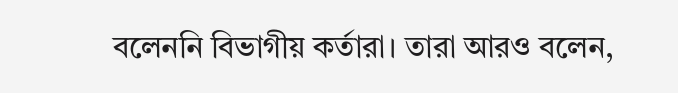বলেননি বিভাগীয় কর্তারা। তারা আরও বলেন,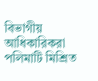বিভাগীয় আধিকারিকরা পলিমাটি মিশ্রিত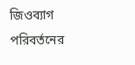জিওব্যাগ পরিবর্তনের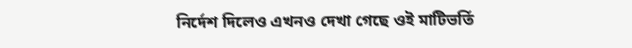নির্দেশ দিলেও এখনও দেখা গেছে ওই মাটিভর্তি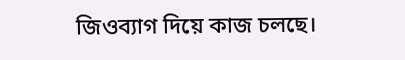জিওব্যাগ দিয়ে কাজ চলছে।